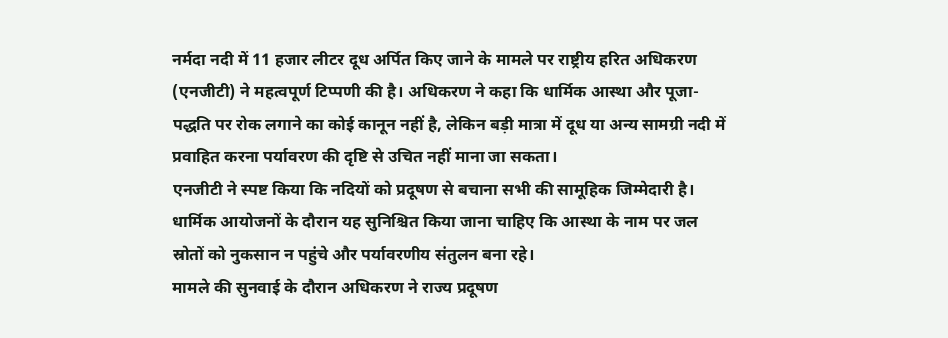नर्मदा नदी में 11 हजार लीटर दूध अर्पित किए जाने के मामले पर राष्ट्रीय हरित अधिकरण (एनजीटी) ने महत्वपूर्ण टिप्पणी की है। अधिकरण ने कहा कि धार्मिक आस्था और पूजा-पद्धति पर रोक लगाने का कोई कानून नहीं है, लेकिन बड़ी मात्रा में दूध या अन्य सामग्री नदी में प्रवाहित करना पर्यावरण की दृष्टि से उचित नहीं माना जा सकता।
एनजीटी ने स्पष्ट किया कि नदियों को प्रदूषण से बचाना सभी की सामूहिक जिम्मेदारी है। धार्मिक आयोजनों के दौरान यह सुनिश्चित किया जाना चाहिए कि आस्था के नाम पर जल स्रोतों को नुकसान न पहुंचे और पर्यावरणीय संतुलन बना रहे।
मामले की सुनवाई के दौरान अधिकरण ने राज्य प्रदूषण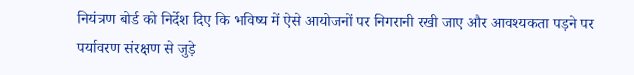नियंत्रण बोर्ड को निर्देश दिए कि भविष्य में ऐसे आयोजनों पर निगरानी रखी जाए और आवश्यकता पड़ने पर पर्यावरण संरक्षण से जुड़े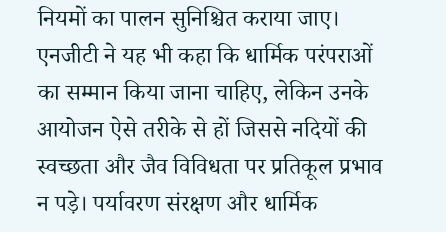नियमों का पालन सुनिश्चित कराया जाए।
एनजीटी ने यह भी कहा कि धार्मिक परंपराओं का सम्मान किया जाना चाहिए, लेकिन उनके आयोजन ऐसे तरीके से हों जिससे नदियों की स्वच्छता और जैव विविधता पर प्रतिकूल प्रभाव न पड़े। पर्यावरण संरक्षण और धार्मिक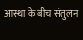आस्था के बीच संतुलन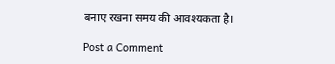बनाए रखना समय की आवश्यकता है।

Post a Comment